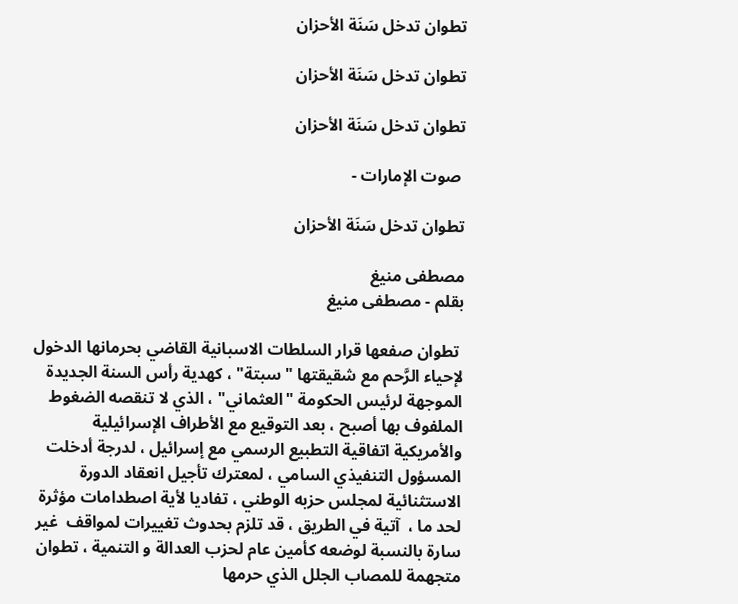تطوان تدخل سَنَة الأحزان

تطوان تدخل سَنَة الأحزان

تطوان تدخل سَنَة الأحزان

 صوت الإمارات -

تطوان تدخل سَنَة الأحزان

مصطفى منيغ
بقلم - مصطفى منيغ

 تطوان صفعها قرار السلطات الاسبانية القاضي بحرمانها الدخول لإحياء الرَّحم مع شقيقتها "سبتة" ، كهدية رأس السنة الجديدة الموجهة لرئيس الحكومة "العثماني" ، الذي لا تنقصه الضغوط الملفوف بها أصبح ، بعد التوقيع مع الأطراف الإسرائيلية  والأمريكية اتفاقية التطبيع الرسمي مع إسرائيل ، لدرجة أدخلت المسؤول التنفيذي السامي ، لمعترك تأجيل انعقاد الدورة الاستثنائية لمجلس حزبه الوطني ، تفاديا لأية اصطدامات مؤثرة لحد ما ،  آتية في الطريق ، قد تلزم بحدوث تغييرات لمواقف  غير سارة بالنسبة لوضعه كأمين عام لحزب العدالة و التنمية ، تطوان متجهمة للمصاب الجلل الذي حرمها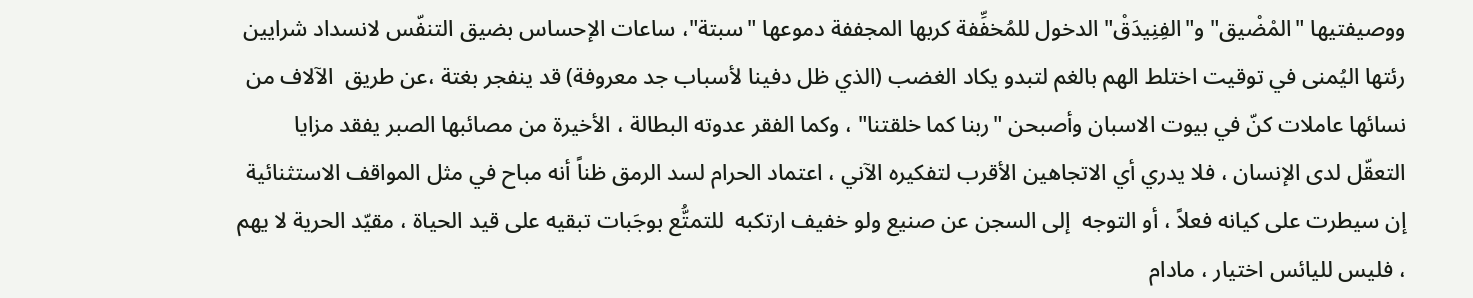ووصيفتيها "المْضْيق" و"الفِنِيدَقْ" الدخول للمُخفِّفة كربها المجففة دموعها "سبتة"، ساعات الإحساس بضيق التنفّس لانسداد شرايين رئتها اليُمنى في توقيت اختلط الهم بالغم لتبدو يكاد الغضب (الذي ظل دفينا لأسباب جد معروفة) قد ينفجر بغتة ،عن طريق  الآلاف من نسائها عاملات كنّ في بيوت الاسبان وأصبحن "ربنا كما خلقتنا" ، وكما الفقر عدوته البطالة ، الأخيرة من مصائبها الصبر يفقد مزايا التعقّل لدى الإنسان ، فلا يدري أي الاتجاهين الأقرب لتفكيره الآني ، اعتماد الحرام لسد الرمق ظناً أنه مباح في مثل المواقف الاستثنائية إن سيطرت على كيانه فعلاً ، أو التوجه  إلى السجن عن صنيع ولو خفيف ارتكبه  للتمتُّع بوجَبات تبقيه على قيد الحياة ، مقيّد الحرية لا يهم ، فليس لليائس اختيار ، مادام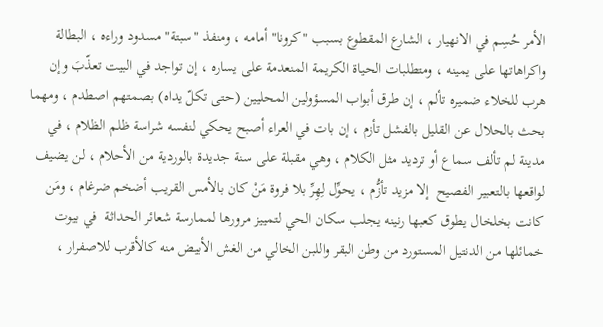الأمر حُسِم في الانهيار ، الشارع المقطوع بسبب "كرونا" أمامه ، ومنفذ "سبتة" مسدود وراءه ، البطالة واكراهاتها على يمينه ، ومتطلبات الحياة الكريمة المنعدمة على يساره ، إن تواجد في البيت تعذّبَ وإن هرب للخلاء ضميره تألم ، إن طرق أبواب المسؤولين المحليين (حتى تكلّ يداه) بصمتهم اصطدم ، ومهما بحث بالحلال عن القليل بالفشل تأزم ، إن بات في العراء أصبح يحكي لنفسه شراسة ظلم الظلام ، في مدينة لم تألف سماع أو ترديد مثل الكلام ، وهي مقبلة على سنة جديدة بالوردية من الأحلام ، لن يضيف لواقعها بالتعبير الفصيح  إلا مزيد تأزُّم ، يحوِّل لِهِرِّ بلا فروة مَنْ كان بالأمس القريب أضخم ضرغام ، ومَن كانت بخلخال يطوق كعبها رنينه يجلب سكان الحي لتمييز مرورها لممارسة شعائر الحداثة  في بيوت خمائلها من الدنتيل المستورد من وطن البقر واللبن الخالي من الغش الأبيض منه كالأقرب للاصفرار ،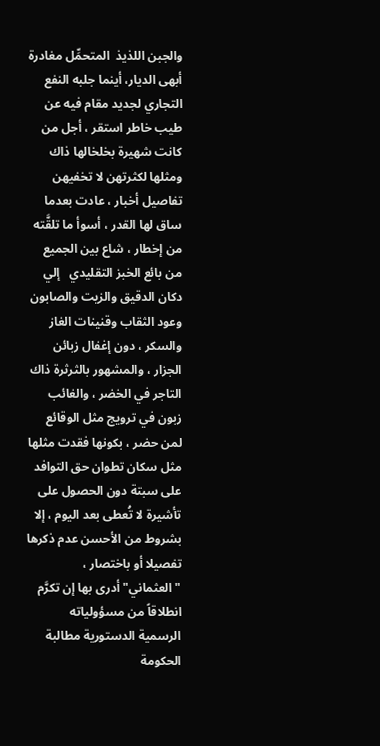والجبن اللذيذ  المتحمِّل مغادرة أبهى الديار، أينما جلبه النفع التجاري لجديد مقام فيه عن طيب خاطر استقر ، أجل من كانت شهيرة بخلخالها ذاك ومثلها لكثرتهن لا تخفيهن تفاصيل أخبار ، عادت بعدما ساق لها القدر ، أسوأ ما تلقَّته من إخطار ، شاع بين الجميع من بائع الخبز التقليدي   إلي دكان الدقيق والزيت والصابون وعود الثقاب وقنينات الغاز والسكر ، دون إغفال زبائن الجزار ، والمشهور بالثرثرة ذاك التاجر في الخضر ، والغائب زبون في ترويج مثل الوقائع لمن حضر ، بكونها فقدت مثلها مثل سكان تطوان حق التوافد على سبتة دون الحصول على تأشيرة لا تُعطى بعد اليوم ، إلا بشروط من الأحسن عدم ذكرها تفصيلا أو باختصار ، "العثماني" أدرى بها إن تكرَّم انطلاقاً من مسؤولياته الرسمية الدستورية مطالبة الحكومة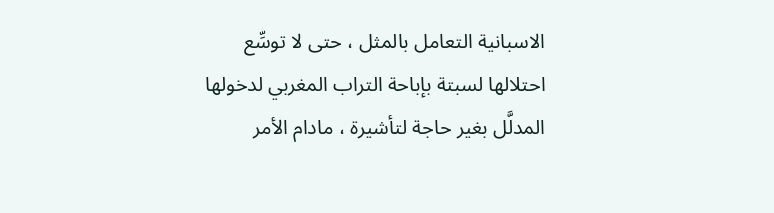الاسبانية التعامل بالمثل ، حتى لا توسِّع احتلالها لسبتة بإباحة التراب المغربي لدخولها المدلَّل بغير حاجة لتأشيرة ، مادام الأمر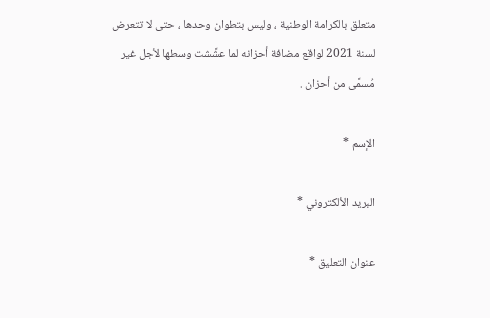متعلق بالكرامة الوطنية ، وليس بتطوان وحدها ، حتى لا تتعرض لسنة 2021 لواقع مضافة أحزانه لما عشَّشت وسطها لأجل غير مُسمَّى من أحزان .

الإسم *

البريد الألكتروني *

عنوان التعليق *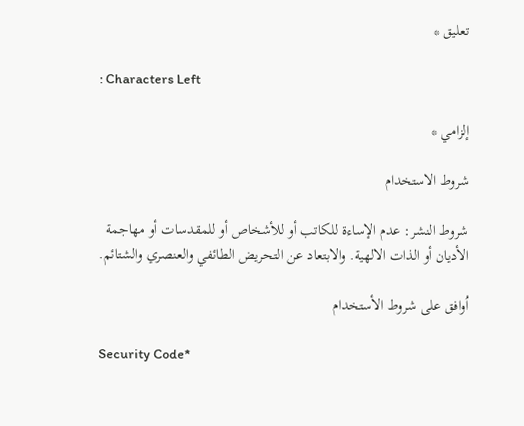تعليق *

: Characters Left

إلزامي *

شروط الاستخدام

شروط النشر: عدم الإساءة للكاتب أو للأشخاص أو للمقدسات أو مهاجمة الأديان أو الذات الالهية. والابتعاد عن التحريض الطائفي والعنصري والشتائم.

اُوافق على شروط الأستخدام

Security Code*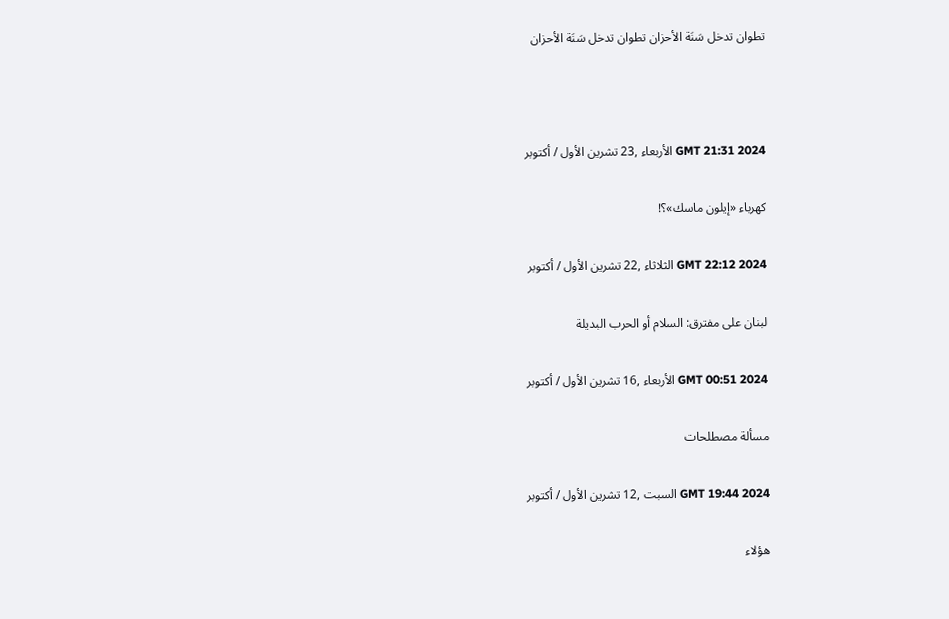تطوان تدخل سَنَة الأحزان تطوان تدخل سَنَة الأحزان



GMT 21:31 2024 الأربعاء ,23 تشرين الأول / أكتوبر

كهرباء «إيلون ماسك»؟!

GMT 22:12 2024 الثلاثاء ,22 تشرين الأول / أكتوبر

لبنان على مفترق: السلام أو الحرب البديلة

GMT 00:51 2024 الأربعاء ,16 تشرين الأول / أكتوبر

مسألة مصطلحات

GMT 19:44 2024 السبت ,12 تشرين الأول / أكتوبر

هؤلاء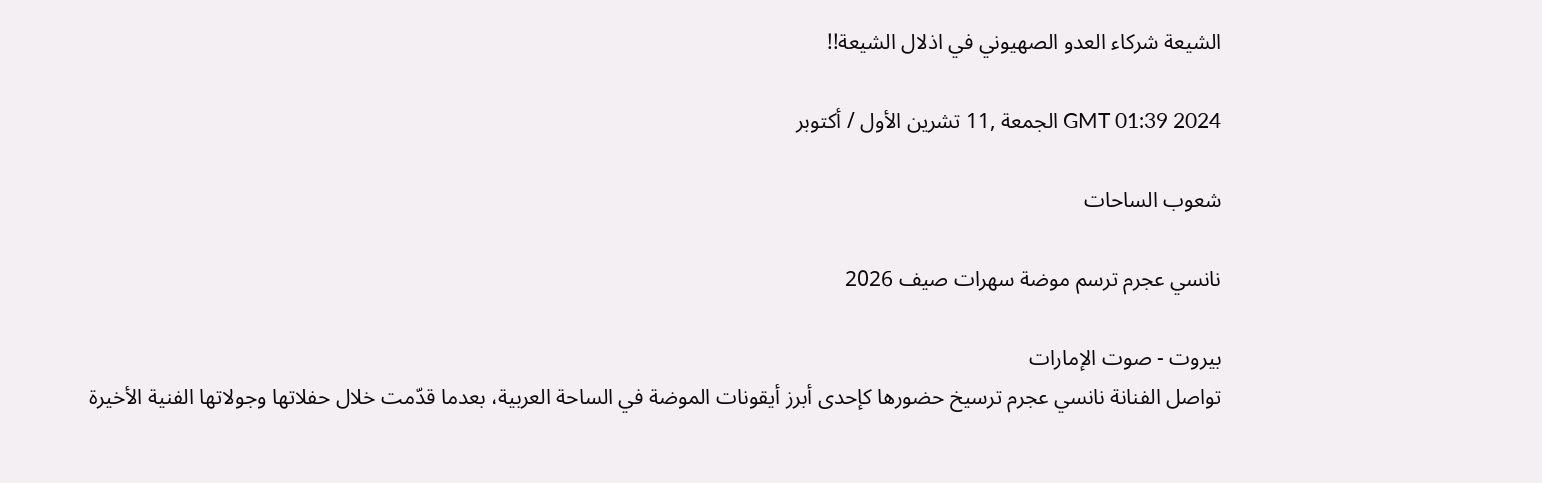الشيعة شركاء العدو الصهيوني في اذلال الشيعة!!

GMT 01:39 2024 الجمعة ,11 تشرين الأول / أكتوبر

شعوب الساحات

نانسي عجرم ترسم موضة سهرات صيف 2026

بيروت - صوت الإمارات
تواصل الفنانة نانسي عجرم ترسيخ حضورها كإحدى أبرز أيقونات الموضة في الساحة العربية، بعدما قدّمت خلال حفلاتها وجولاتها الفنية الأخيرة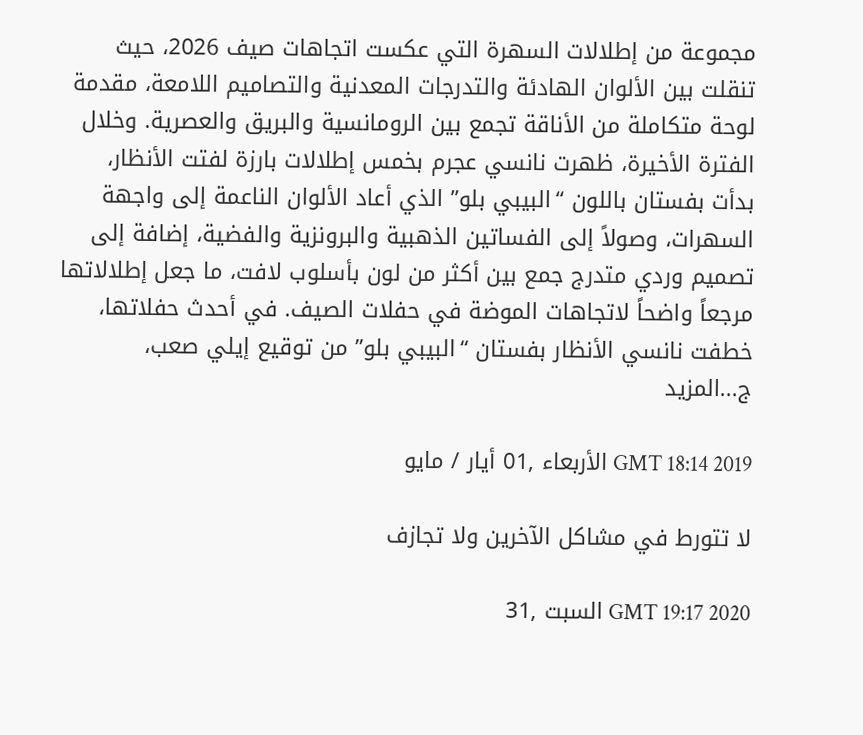مجموعة من إطلالات السهرة التي عكست اتجاهات صيف 2026، حيث تنقلت بين الألوان الهادئة والتدرجات المعدنية والتصاميم اللامعة، مقدمة لوحة متكاملة من الأناقة تجمع بين الرومانسية والبريق والعصرية. وخلال الفترة الأخيرة، ظهرت نانسي عجرم بخمس إطلالات بارزة لفتت الأنظار، بدأت بفستان باللون “البيبي بلو” الذي أعاد الألوان الناعمة إلى واجهة السهرات، وصولاً إلى الفساتين الذهبية والبرونزية والفضية، إضافة إلى تصميم وردي متدرج جمع بين أكثر من لون بأسلوب لافت، ما جعل إطلالاتها مرجعاً واضحاً لاتجاهات الموضة في حفلات الصيف. في أحدث حفلاتها، خطفت نانسي الأنظار بفستان “البيبي بلو” من توقيع إيلي صعب، ج...المزيد

GMT 18:14 2019 الأربعاء ,01 أيار / مايو

لا تتورط في مشاكل الآخرين ولا تجازف

GMT 19:17 2020 السبت ,31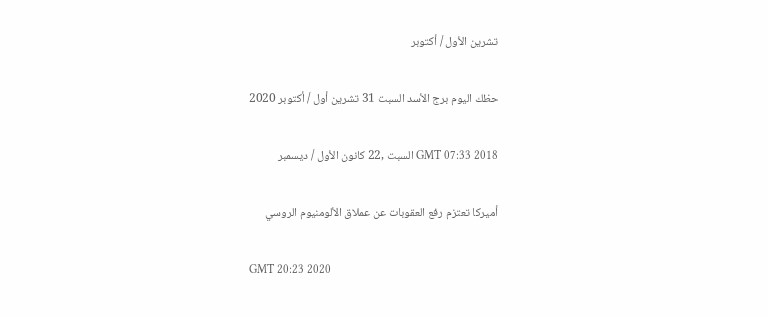تشرين الأول / أكتوبر

حظك اليوم برج الأسد السبت 31 تشرين أول / أكتوبر 2020

GMT 07:33 2018 السبت ,22 كانون الأول / ديسمبر

أميركا تعتزم رفع العقوبات عن عملاق الألومنيوم الروسي

GMT 20:23 2020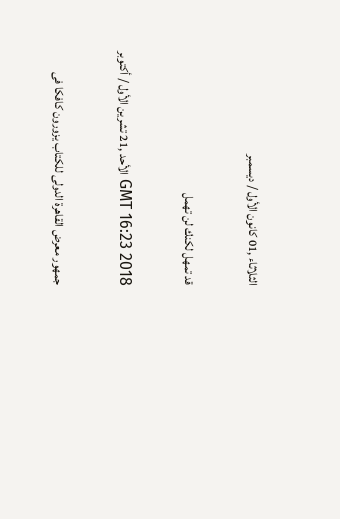الثلاثاء ,01 كانون الأول / ديسمبر

قد تمهل لكنك لن تهمل

GMT 16:23 2018 الأحد ,21 تشرين الأول / أكتوبر

جمهور معرض القاهرة الدولى للكتاب يزورون كافكا فى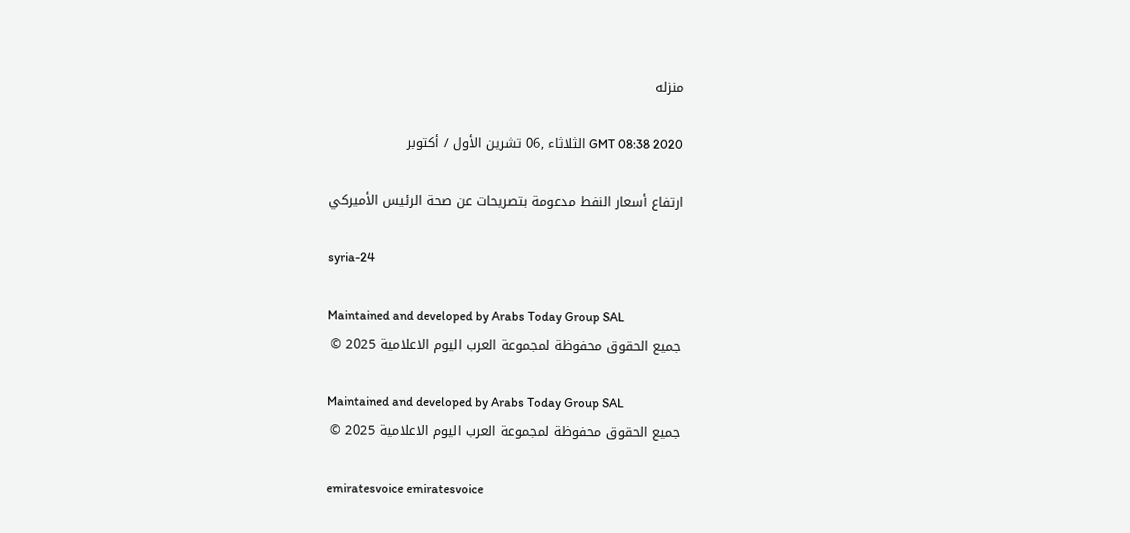منزله

GMT 08:38 2020 الثلاثاء ,06 تشرين الأول / أكتوبر

ارتفاع أسعار النفط مدعومة بتصريحات عن صحة الرئيس الأميركي

syria-24

Maintained and developed by Arabs Today Group SAL
جميع الحقوق محفوظة لمجموعة العرب اليوم الاعلامية 2025 ©

Maintained and developed by Arabs Today Group SAL
جميع الحقوق محفوظة لمجموعة العرب اليوم الاعلامية 2025 ©

emiratesvoice emiratesvoice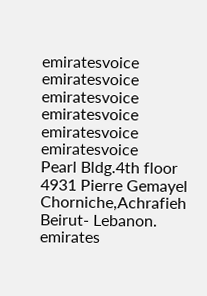emiratesvoice emiratesvoice
emiratesvoice emiratesvoice emiratesvoice
emiratesvoice
Pearl Bldg.4th floor
4931 Pierre Gemayel Chorniche,Achrafieh
Beirut- Lebanon.
emirates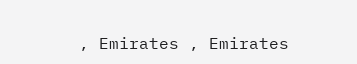, Emirates , Emirates